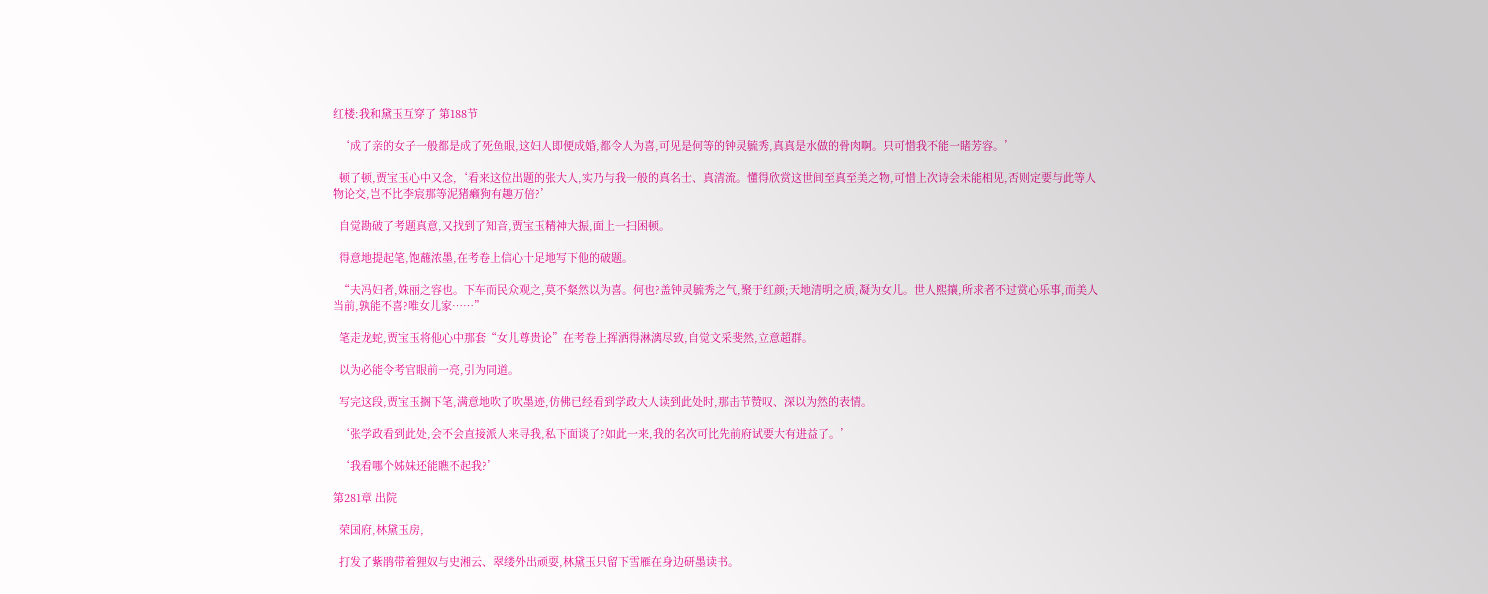红楼:我和黛玉互穿了 第188节

  ‘成了亲的女子一般都是成了死鱼眼,这妇人即便成婚,都令人为喜,可见是何等的钟灵毓秀,真真是水做的骨肉啊。只可惜我不能一睹芳容。’

  顿了顿,贾宝玉心中又念,‘看来这位出题的张大人,实乃与我一般的真名士、真清流。懂得欣赏这世间至真至美之物,可惜上次诗会未能相见,否则定要与此等人物论交,岂不比李宸那等泥猪癞狗有趣万倍?’

  自觉勘破了考题真意,又找到了知音,贾宝玉精神大振,面上一扫困顿。

  得意地提起笔,饱蘸浓墨,在考卷上信心十足地写下他的破题。

  “夫冯妇者,姝丽之容也。下车而民众观之,莫不粲然以为喜。何也?盖钟灵毓秀之气,聚于红颜;天地清明之质,凝为女儿。世人熙攘,所求者不过赏心乐事,而美人当前,孰能不喜?唯女儿家……”

  笔走龙蛇,贾宝玉将他心中那套“女儿尊贵论”在考卷上挥洒得淋漓尽致,自觉文采斐然,立意超群。

  以为必能令考官眼前一亮,引为同道。

  写完这段,贾宝玉搁下笔,满意地吹了吹墨迹,仿佛已经看到学政大人读到此处时,那击节赞叹、深以为然的表情。

  ‘张学政看到此处,会不会直接派人来寻我,私下面谈了?如此一来,我的名次可比先前府试要大有进益了。’

  ‘我看哪个姊妹还能瞧不起我?’

第281章 出院

  荣国府,林黛玉房,

  打发了紫鹃带着狸奴与史湘云、翠缕外出顽耍,林黛玉只留下雪雁在身边研墨读书。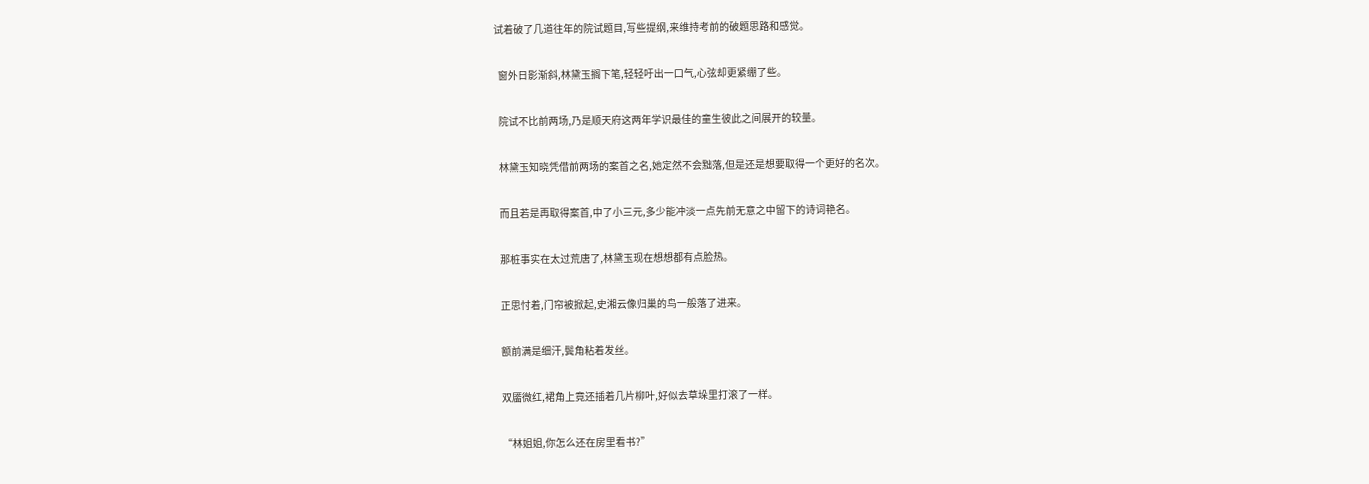试着破了几道往年的院试题目,写些提纲,来维持考前的破题思路和感觉。

  窗外日影渐斜,林黛玉搁下笔,轻轻吁出一口气,心弦却更紧绷了些。

  院试不比前两场,乃是顺天府这两年学识最佳的童生彼此之间展开的较量。

  林黛玉知晓凭借前两场的案首之名,她定然不会黜落,但是还是想要取得一个更好的名次。

  而且若是再取得案首,中了小三元,多少能冲淡一点先前无意之中留下的诗词艳名。

  那桩事实在太过荒唐了,林黛玉现在想想都有点脸热。

  正思忖着,门帘被掀起,史湘云像归巢的鸟一般落了进来。

  额前满是细汗,鬓角粘着发丝。

  双靥微红,裙角上竟还插着几片柳叶,好似去草垛里打滚了一样。

  “林姐姐,你怎么还在房里看书?”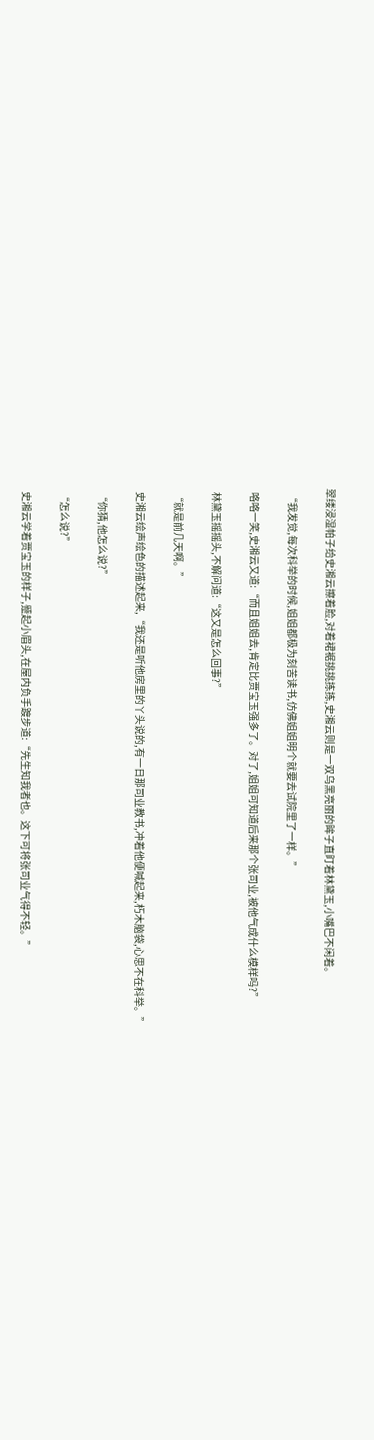翠缕浸湿帕子给史湘云擦着脸,对着裙裾挑挑拣拣,史湘云则是一双乌黑亮丽的眸子直盯着林黛玉,小嘴巴不闲着。

  “我发觉,每次科举的时候,姐姐都极为刻苦读书,仿佛姐姐明个就要去试院里了一样。”

  咯咯一笑,史湘云又道:“而且姐姐去,肯定比贾宝玉强多了。对了,姐姐可知道后来那个张司业,被他气成什么模样吗?”

  林黛玉摇摇头,不解问道:“这又是怎么回事?”

  “就是前几天啊。”

  史湘云绘声绘色的描述起来,“我还是听他房里的丫头说的,有一日那司业教书,冲着他便喊起来,朽木脑袋,心思不在科举。”

  “你猜,他怎么说?”

  “怎么说?”

  史湘云学着贾宝玉的样子,蹙起小眉头,在屋内负手踱步道:“先生知我者也。这下可将张司业气得不轻。”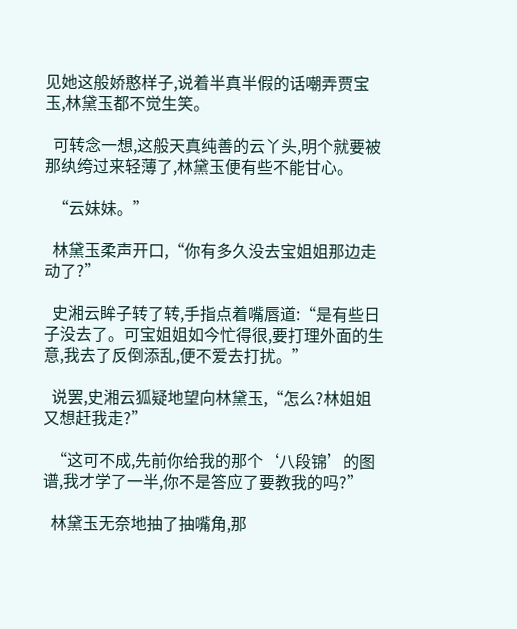见她这般娇憨样子,说着半真半假的话嘲弄贾宝玉,林黛玉都不觉生笑。

  可转念一想,这般天真纯善的云丫头,明个就要被那纨绔过来轻薄了,林黛玉便有些不能甘心。

  “云妹妹。”

  林黛玉柔声开口,“你有多久没去宝姐姐那边走动了?”

  史湘云眸子转了转,手指点着嘴唇道:“是有些日子没去了。可宝姐姐如今忙得很,要打理外面的生意,我去了反倒添乱,便不爱去打扰。”

  说罢,史湘云狐疑地望向林黛玉,“怎么?林姐姐又想赶我走?”

  “这可不成,先前你给我的那个‘八段锦’的图谱,我才学了一半,你不是答应了要教我的吗?”

  林黛玉无奈地抽了抽嘴角,那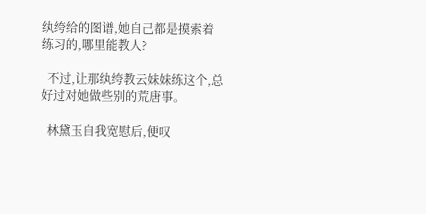纨绔给的图谱,她自己都是摸索着练习的,哪里能教人?

  不过,让那纨绔教云妹妹练这个,总好过对她做些别的荒唐事。

  林黛玉自我宽慰后,便叹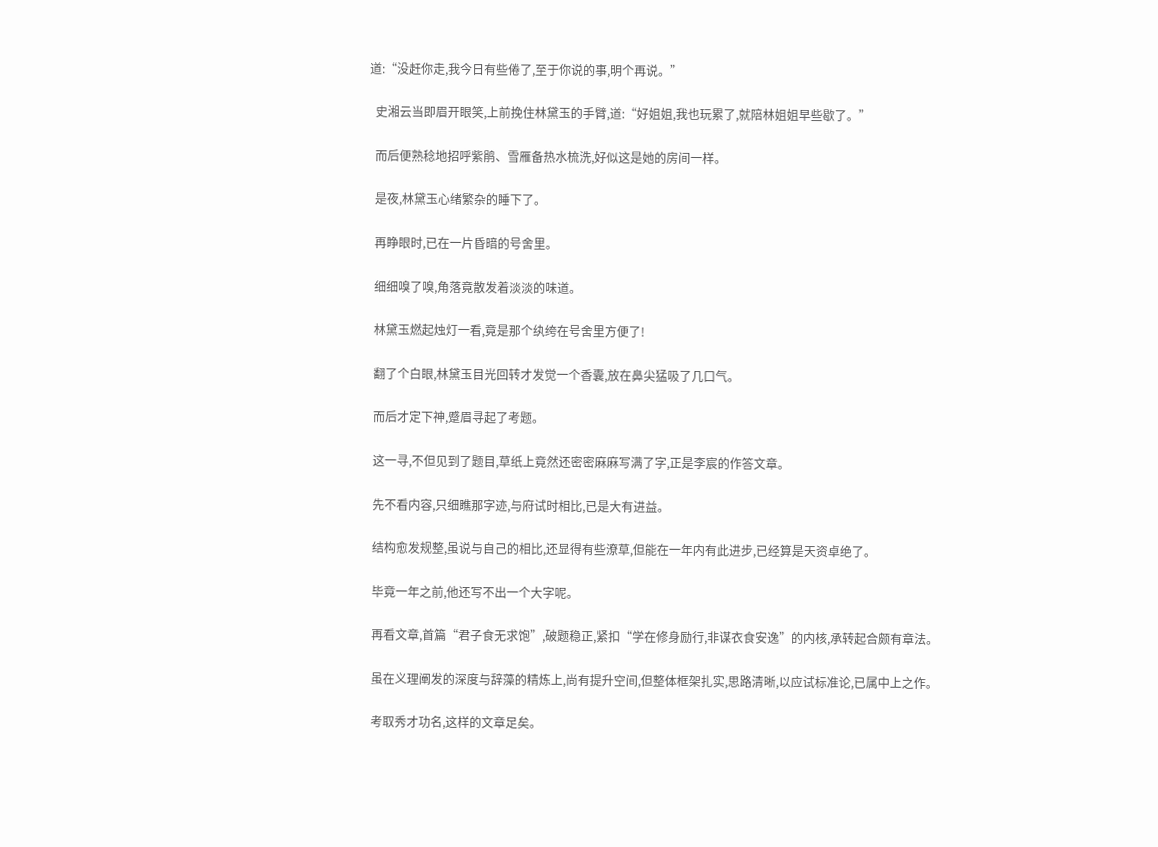道:“没赶你走,我今日有些倦了,至于你说的事,明个再说。”

  史湘云当即眉开眼笑,上前挽住林黛玉的手臂,道:“好姐姐,我也玩累了,就陪林姐姐早些歇了。”

  而后便熟稔地招呼紫鹃、雪雁备热水梳洗,好似这是她的房间一样。

  是夜,林黛玉心绪繁杂的睡下了。

  再睁眼时,已在一片昏暗的号舍里。

  细细嗅了嗅,角落竟散发着淡淡的味道。

  林黛玉燃起烛灯一看,竟是那个纨绔在号舍里方便了!

  翻了个白眼,林黛玉目光回转才发觉一个香囊,放在鼻尖猛吸了几口气。

  而后才定下神,蹙眉寻起了考题。

  这一寻,不但见到了题目,草纸上竟然还密密麻麻写满了字,正是李宸的作答文章。

  先不看内容,只细瞧那字迹,与府试时相比,已是大有进益。

  结构愈发规整,虽说与自己的相比,还显得有些潦草,但能在一年内有此进步,已经算是天资卓绝了。

  毕竟一年之前,他还写不出一个大字呢。

  再看文章,首篇“君子食无求饱”,破题稳正,紧扣“学在修身励行,非谋衣食安逸”的内核,承转起合颇有章法。

  虽在义理阐发的深度与辞藻的精炼上,尚有提升空间,但整体框架扎实,思路清晰,以应试标准论,已属中上之作。

  考取秀才功名,这样的文章足矣。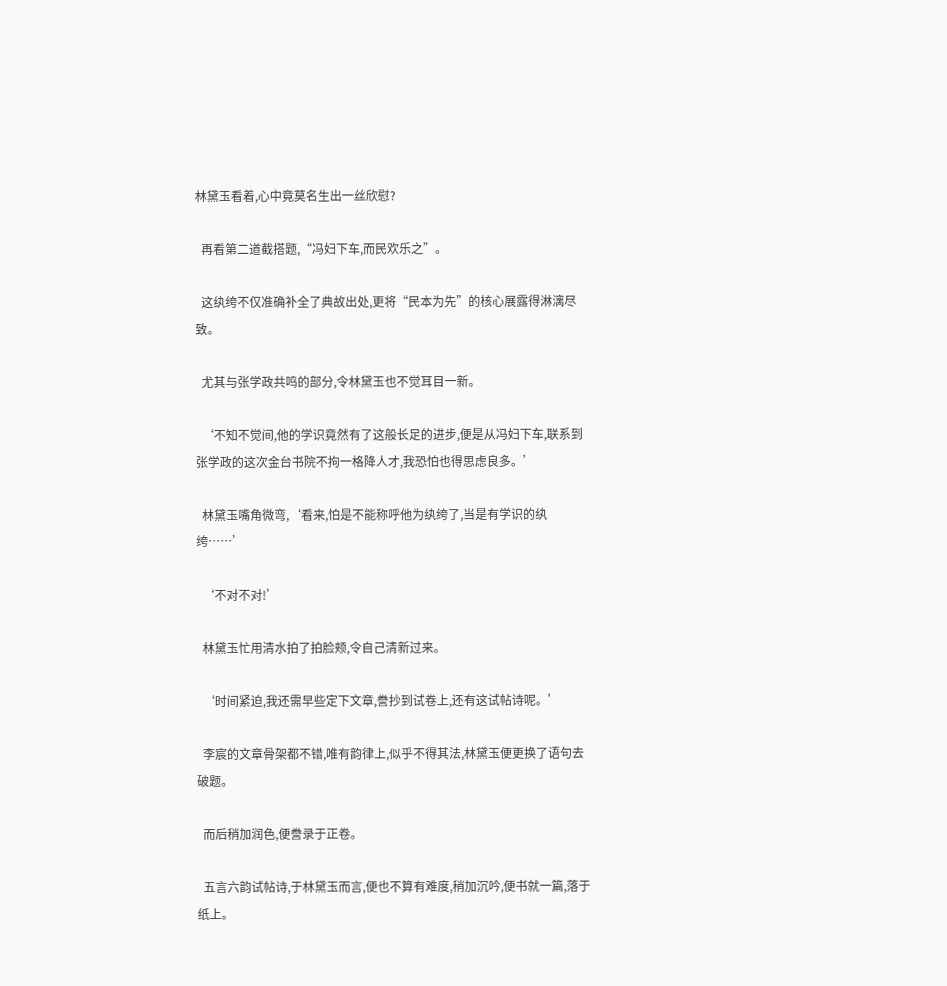林黛玉看着,心中竟莫名生出一丝欣慰?

  再看第二道截搭题,“冯妇下车,而民欢乐之”。

  这纨绔不仅准确补全了典故出处,更将“民本为先”的核心展露得淋漓尽致。

  尤其与张学政共鸣的部分,令林黛玉也不觉耳目一新。

  ‘不知不觉间,他的学识竟然有了这般长足的进步,便是从冯妇下车,联系到张学政的这次金台书院不拘一格降人才,我恐怕也得思虑良多。’

  林黛玉嘴角微弯,‘看来,怕是不能称呼他为纨绔了,当是有学识的纨绔……’

  ‘不对不对!’

  林黛玉忙用清水拍了拍脸颊,令自己清新过来。

  ‘时间紧迫,我还需早些定下文章,誊抄到试卷上,还有这试帖诗呢。’

  李宸的文章骨架都不错,唯有韵律上,似乎不得其法,林黛玉便更换了语句去破题。

  而后稍加润色,便誊录于正卷。

  五言六韵试帖诗,于林黛玉而言,便也不算有难度,稍加沉吟,便书就一篇,落于纸上。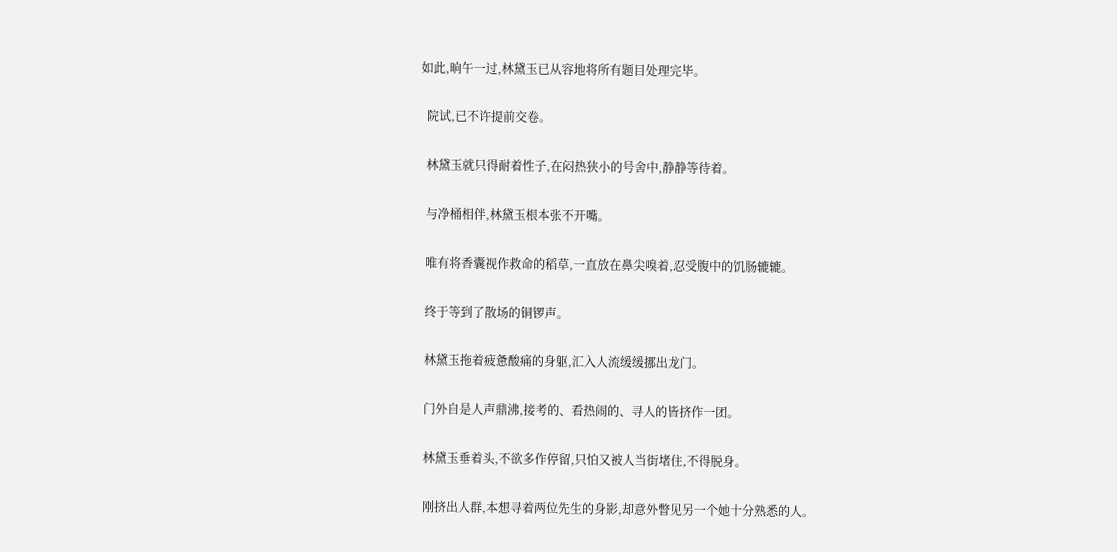如此,晌午一过,林黛玉已从容地将所有题目处理完毕。

  院试,已不许提前交卷。

  林黛玉就只得耐着性子,在闷热狭小的号舍中,静静等待着。

  与净桶相伴,林黛玉根本张不开嘴。

  唯有将香囊视作救命的稻草,一直放在鼻尖嗅着,忍受腹中的饥肠辘辘。

  终于等到了散场的铜锣声。

  林黛玉拖着疲惫酸痛的身躯,汇入人流缓缓挪出龙门。

  门外自是人声鼎沸,接考的、看热闹的、寻人的皆挤作一团。

  林黛玉垂着头,不欲多作停留,只怕又被人当街堵住,不得脱身。

  刚挤出人群,本想寻着两位先生的身影,却意外瞥见另一个她十分熟悉的人。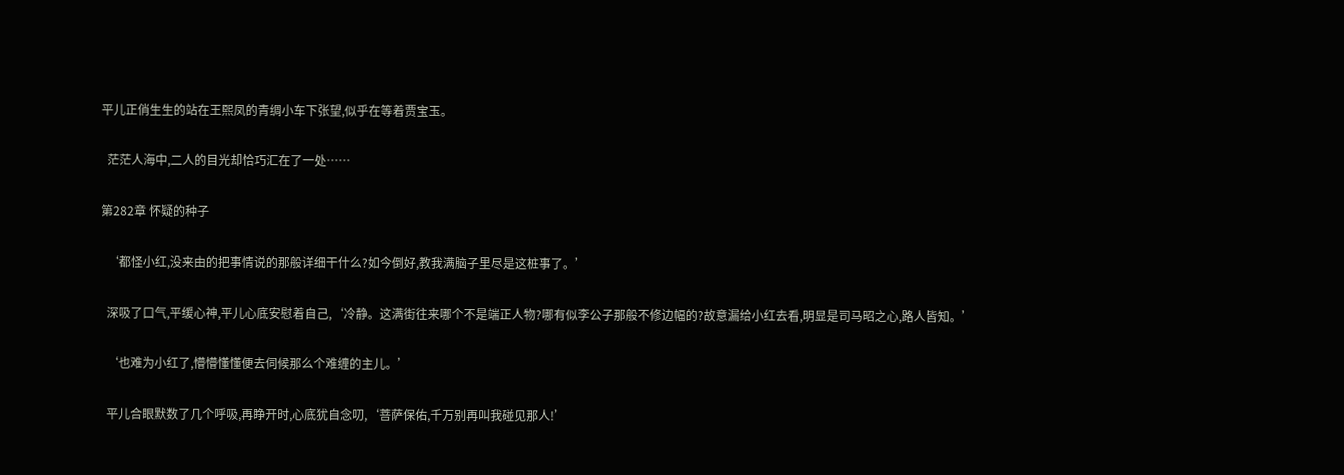平儿正俏生生的站在王熙凤的青绸小车下张望,似乎在等着贾宝玉。

  茫茫人海中,二人的目光却恰巧汇在了一处……

第282章 怀疑的种子

  ‘都怪小红,没来由的把事情说的那般详细干什么?如今倒好,教我满脑子里尽是这桩事了。’

  深吸了口气,平缓心神,平儿心底安慰着自己,‘冷静。这满街往来哪个不是端正人物?哪有似李公子那般不修边幅的?故意漏给小红去看,明显是司马昭之心,路人皆知。’

  ‘也难为小红了,懵懵懂懂便去伺候那么个难缠的主儿。’

  平儿合眼默数了几个呼吸,再睁开时,心底犹自念叨,‘菩萨保佑,千万别再叫我碰见那人!’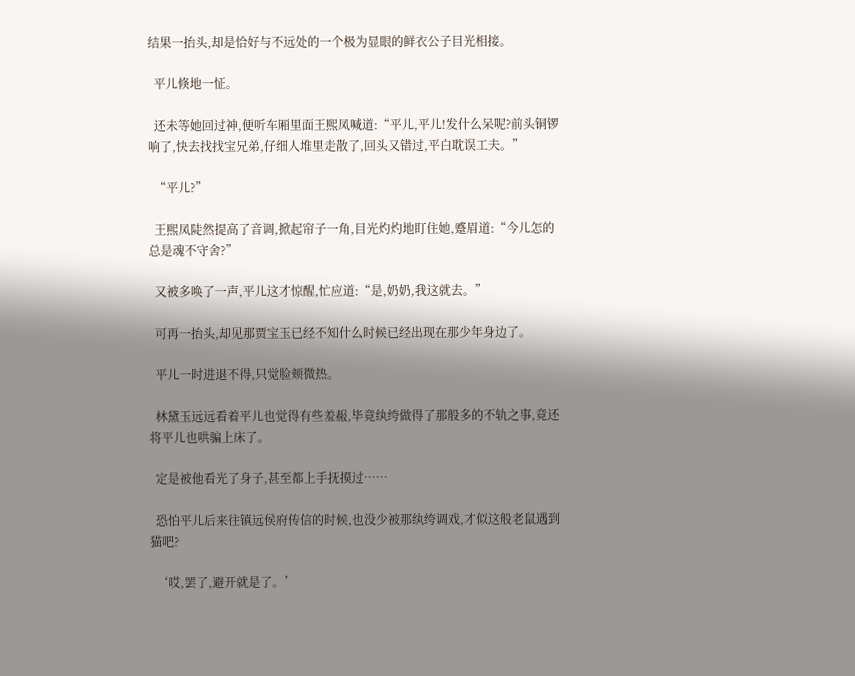结果一抬头,却是恰好与不远处的一个极为显眼的鲜衣公子目光相接。

  平儿倏地一怔。

  还未等她回过神,便听车厢里面王熙凤喊道:“平儿,平儿!发什么呆呢?前头铜锣响了,快去找找宝兄弟,仔细人堆里走散了,回头又错过,平白耽误工夫。”

  “平儿?”

  王熙凤陡然提高了音调,掀起帘子一角,目光灼灼地盯住她,蹙眉道:“今儿怎的总是魂不守舍?”

  又被多唤了一声,平儿这才惊醒,忙应道:“是,奶奶,我这就去。”

  可再一抬头,却见那贾宝玉已经不知什么时候已经出现在那少年身边了。

  平儿一时进退不得,只觉脸颊微热。

  林黛玉远远看着平儿也觉得有些羞赧,毕竟纨绔做得了那般多的不轨之事,竟还将平儿也哄骗上床了。

  定是被他看光了身子,甚至都上手抚摸过……

  恐怕平儿后来往镇远侯府传信的时候,也没少被那纨绔调戏,才似这般老鼠遇到猫吧?

  ‘哎,罢了,避开就是了。’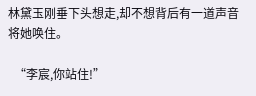林黛玉刚垂下头想走,却不想背后有一道声音将她唤住。

  “李宸,你站住!”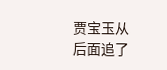贾宝玉从后面追了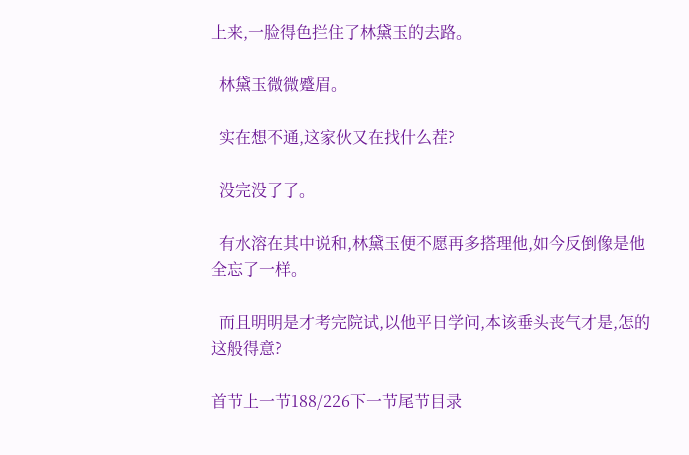上来,一脸得色拦住了林黛玉的去路。

  林黛玉微微蹙眉。

  实在想不通,这家伙又在找什么茬?

  没完没了了。

  有水溶在其中说和,林黛玉便不愿再多搭理他,如今反倒像是他全忘了一样。

  而且明明是才考完院试,以他平日学问,本该垂头丧气才是,怎的这般得意?

首节上一节188/226下一节尾节目录